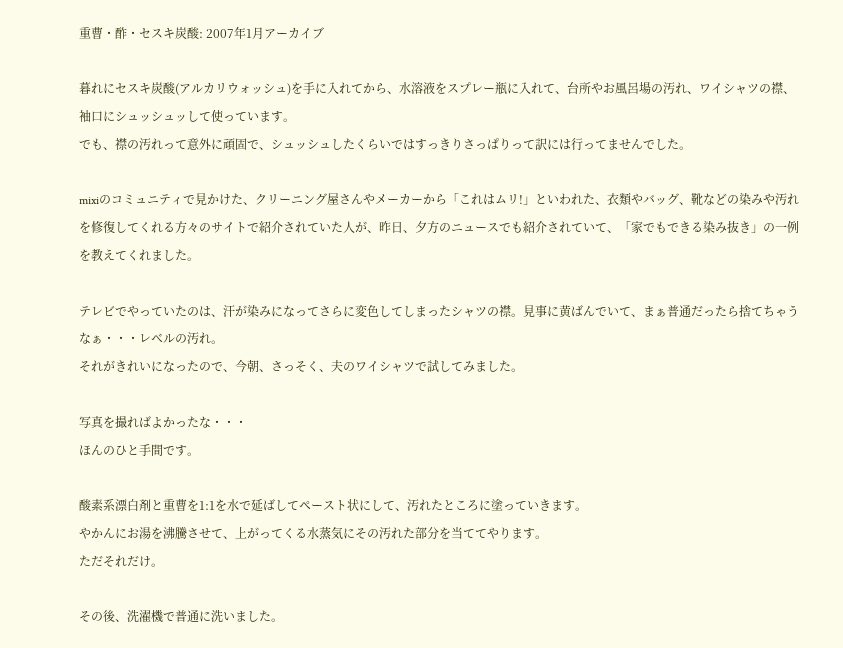重曹・酢・セスキ炭酸: 2007年1月アーカイブ

暮れにセスキ炭酸(アルカリウォッシュ)を手に入れてから、水溶液をスプレー瓶に入れて、台所やお風呂場の汚れ、ワイシャツの襟、袖口にシュッシュッして使っています。
でも、襟の汚れって意外に頑固で、シュッシュしたくらいではすっきりさっぱりって訳には行ってませんでした。

mixiのコミュニティで見かけた、クリーニング屋さんやメーカーから「これはムリ!」といわれた、衣類やバッグ、靴などの染みや汚れを修復してくれる方々のサイトで紹介されていた人が、昨日、夕方のニュースでも紹介されていて、「家でもできる染み抜き」の一例を教えてくれました。

テレビでやっていたのは、汗が染みになってさらに変色してしまったシャツの襟。見事に黄ばんでいて、まぁ普通だったら捨てちゃうなぁ・・・レベルの汚れ。
それがきれいになったので、今朝、さっそく、夫のワイシャツで試してみました。

写真を撮ればよかったな・・・
ほんのひと手間です。

酸素系漂白剤と重曹を1:1を水で延ばしてペースト状にして、汚れたところに塗っていきます。
やかんにお湯を沸騰させて、上がってくる水蒸気にその汚れた部分を当ててやります。
ただそれだけ。

その後、洗濯機で普通に洗いました。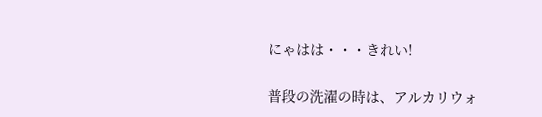にゃはは・・・きれい!

普段の洗濯の時は、アルカリウォ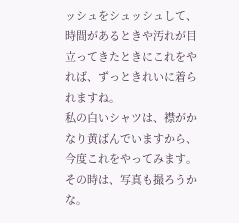ッシュをシュッシュして、時間があるときや汚れが目立ってきたときにこれをやれば、ずっときれいに着られますね。
私の白いシャツは、襟がかなり黄ばんでいますから、今度これをやってみます。
その時は、写真も撮ろうかな。